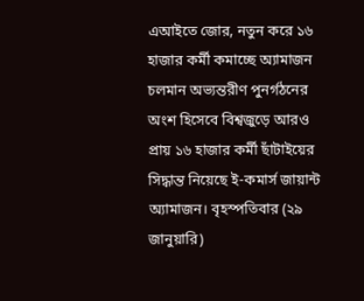এআইতে জোর, নতুন করে ১৬ হাজার কর্মী কমাচ্ছে অ্যামাজন
চলমান অভ্যন্তরীণ পুনর্গঠনের অংশ হিসেবে বিশ্বজুড়ে আরও প্রায় ১৬ হাজার কর্মী ছাঁটাইয়ের সিদ্ধান্ত নিয়েছে ই-কমার্স জায়ান্ট অ্যামাজন। বৃহস্পতিবার (২৯ জানুয়ারি)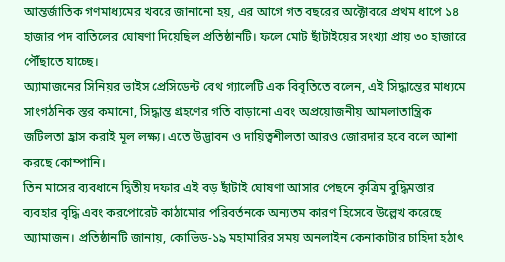আন্তর্জাতিক গণমাধ্যমের খবরে জানানো হয়, এর আগে গত বছরের অক্টোবরে প্রথম ধাপে ১৪ হাজার পদ বাতিলের ঘোষণা দিয়েছিল প্রতিষ্ঠানটি। ফলে মোট ছাঁটাইয়ের সংখ্যা প্রায় ৩০ হাজারে পৌঁছাতে যাচ্ছে।
অ্যামাজনের সিনিয়র ভাইস প্রেসিডেন্ট বেথ গ্যালেটি এক বিবৃতিতে বলেন, এই সিদ্ধান্তের মাধ্যমে সাংগঠনিক স্তর কমানো, সিদ্ধান্ত গ্রহণের গতি বাড়ানো এবং অপ্রয়োজনীয় আমলাতান্ত্রিক জটিলতা হ্রাস করাই মূল লক্ষ্য। এতে উদ্ভাবন ও দায়িত্বশীলতা আরও জোরদার হবে বলে আশা করছে কোম্পানি।
তিন মাসের ব্যবধানে দ্বিতীয় দফার এই বড় ছাঁটাই ঘোষণা আসার পেছনে কৃত্রিম বুদ্ধিমত্তার ব্যবহার বৃদ্ধি এবং করপোরেট কাঠামোর পরিবর্তনকে অন্যতম কারণ হিসেবে উল্লেখ করেছে অ্যামাজন। প্রতিষ্ঠানটি জানায়, কোভিড-১৯ মহামারির সময় অনলাইন কেনাকাটার চাহিদা হঠাৎ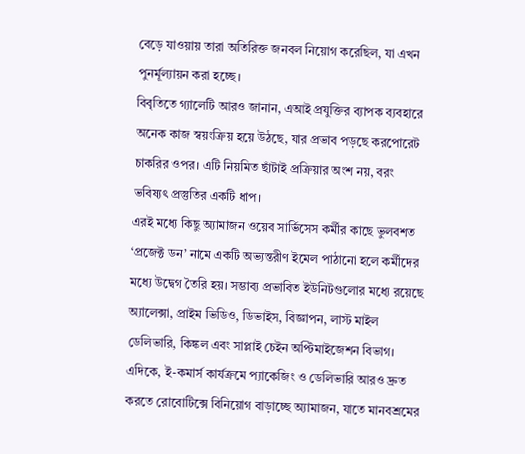বেড়ে যাওয়ায় তারা অতিরিক্ত জনবল নিয়োগ করেছিল, যা এখন পুনর্মূল্যায়ন করা হচ্ছে।
বিবৃতিতে গ্যালেটি আরও জানান, এআই প্রযুক্তির ব্যাপক ব্যবহারে অনেক কাজ স্বয়ংক্রিয় হয়ে উঠছে, যার প্রভাব পড়ছে করপোরেট চাকরির ওপর। এটি নিয়মিত ছাঁটাই প্রক্রিয়ার অংশ নয়, বরং ভবিষ্যৎ প্রস্তুতির একটি ধাপ।
এরই মধ্যে কিছু অ্যামাজন ওয়েব সার্ভিসেস কর্মীর কাছে ভুলবশত ‘প্রজেক্ট ডন’ নামে একটি অভ্যন্তরীণ ইমেল পাঠানো হলে কর্মীদের মধ্যে উদ্বেগ তৈরি হয়। সম্ভাব্য প্রভাবিত ইউনিটগুলোর মধ্যে রয়েছে অ্যালেক্সা, প্রাইম ভিডিও, ডিভাইস, বিজ্ঞাপন, লাস্ট মাইল ডেলিভারি, কিঙ্কল এবং সাপ্লাই চেইন অপ্টিমাইজেশন বিভাগ।
এদিকে, ই-কমার্স কার্যক্রমে প্যাকেজিং ও ডেলিভারি আরও দ্রুত করতে রোবোটিক্সে বিনিয়োগ বাড়াচ্ছে অ্যামাজন, যাতে মানবশ্রমের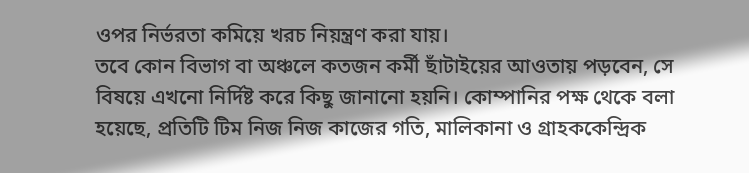ওপর নির্ভরতা কমিয়ে খরচ নিয়ন্ত্রণ করা যায়।
তবে কোন বিভাগ বা অঞ্চলে কতজন কর্মী ছাঁটাইয়ের আওতায় পড়বেন, সে বিষয়ে এখনো নির্দিষ্ট করে কিছু জানানো হয়নি। কোম্পানির পক্ষ থেকে বলা হয়েছে, প্রতিটি টিম নিজ নিজ কাজের গতি, মালিকানা ও গ্রাহককেন্দ্রিক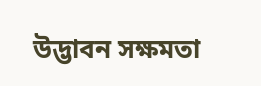উদ্ভাবন সক্ষমতা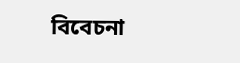বিবেচনা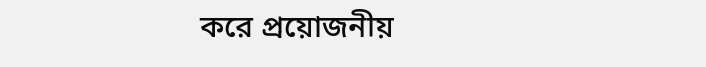করে প্রয়োজনীয়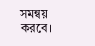সমন্বয় করবে।